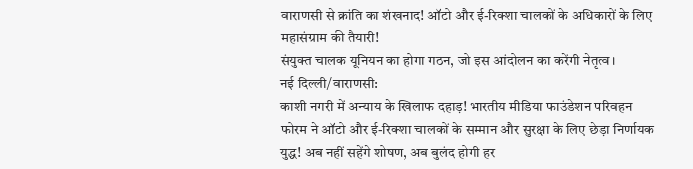वाराणसी से क्रांति का शंखनाद! ऑटो और ई-रिक्शा चालकों के अधिकारों के लिए महासंग्राम की तैयारी!
संयुक्त चालक यूनियन का होगा गठन, जो इस आंदोलन का करेंगी नेतृत्व।
नई दिल्ली/वाराणसी:
काशी नगरी में अन्याय के खिलाफ दहाड़! भारतीय मीडिया फाउंडेशन परिवहन फोरम ने ऑटो और ई-रिक्शा चालकों के सम्मान और सुरक्षा के लिए छेड़ा निर्णायक युद्ध! अब नहीं सहेंगे शोषण, अब बुलंद होगी हर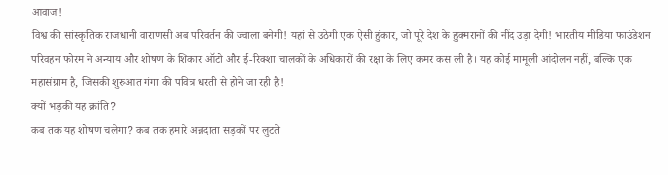आवाज!
विश्व की सांस्कृतिक राजधानी वाराणसी अब परिवर्तन की ज्वाला बनेगी! यहां से उठेगी एक ऐसी हुंकार, जो पूरे देश के हुक्मरानों की नींद उड़ा देगी! भारतीय मीडिया फाउंडेशन परिवहन फोरम ने अन्याय और शोषण के शिकार ऑटो और ई-रिक्शा चालकों के अधिकारों की रक्षा के लिए कमर कस ली है। यह कोई मामूली आंदोलन नहीं, बल्कि एक महासंग्राम है, जिसकी शुरुआत गंगा की पवित्र धरती से होने जा रही है!
क्यों भड़की यह क्रांति?
कब तक यह शोषण चलेगा? कब तक हमारे अन्नदाता सड़कों पर लुटते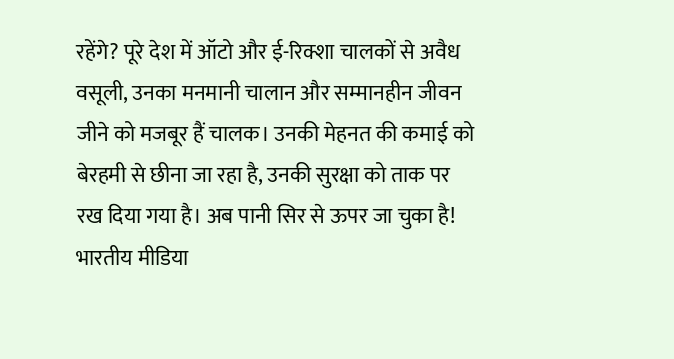रहेंगे? पूरे देश में ऑटो और ई-रिक्शा चालकों से अवैध वसूली, उनका मनमानी चालान और सम्मानहीन जीवन जीने को मजबूर हैं चालक। उनकी मेहनत की कमाई को बेरहमी से छीना जा रहा है, उनकी सुरक्षा को ताक पर रख दिया गया है। अब पानी सिर से ऊपर जा चुका है!
भारतीय मीडिया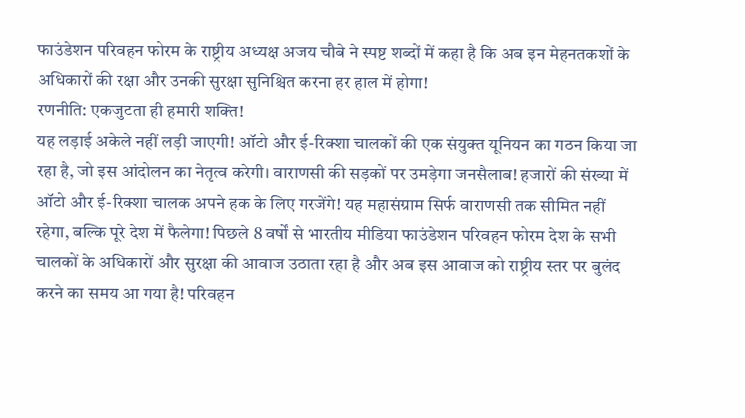फाउंडेशन परिवहन फोरम के राष्ट्रीय अध्यक्ष अजय चौबे ने स्पष्ट शब्दों में कहा है कि अब इन मेहनतकशों के अधिकारों की रक्षा और उनकी सुरक्षा सुनिश्चित करना हर हाल में होगा!
रणनीति: एकजुटता ही हमारी शक्ति!
यह लड़ाई अकेले नहीं लड़ी जाएगी! ऑटो और ई-रिक्शा चालकों की एक संयुक्त यूनियन का गठन किया जा रहा है, जो इस आंदोलन का नेतृत्व करेगी। वाराणसी की सड़कों पर उमड़ेगा जनसैलाब! हजारों की संख्या में ऑटो और ई-रिक्शा चालक अपने हक के लिए गरजेंगे! यह महासंग्राम सिर्फ वाराणसी तक सीमित नहीं रहेगा, बल्कि पूरे देश में फैलेगा! पिछले 8 वर्षों से भारतीय मीडिया फाउंडेशन परिवहन फोरम देश के सभी चालकों के अधिकारों और सुरक्षा की आवाज उठाता रहा है और अब इस आवाज को राष्ट्रीय स्तर पर बुलंद करने का समय आ गया है! परिवहन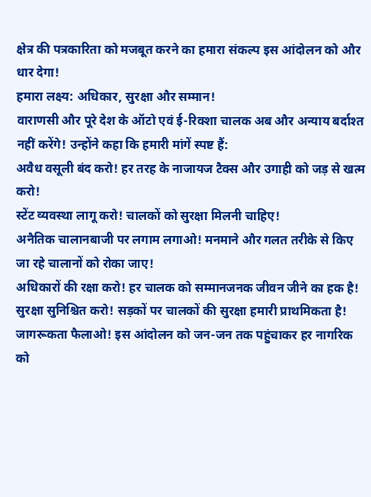क्षेत्र की पत्रकारिता को मजबूत करने का हमारा संकल्प इस आंदोलन को और धार देगा!
हमारा लक्ष्य: अधिकार, सुरक्षा और सम्मान!
वाराणसी और पूरे देश के ऑटो एवं ई-रिक्शा चालक अब और अन्याय बर्दाश्त नहीं करेंगे! उन्होंने कहा कि हमारी मांगें स्पष्ट हैं:
अवैध वसूली बंद करो! हर तरह के नाजायज टैक्स और उगाही को जड़ से खत्म करो!
स्टेंट व्यवस्था लागू करो! चालकों को सुरक्षा मिलनी चाहिए!
अनैतिक चालानबाजी पर लगाम लगाओ! मनमाने और गलत तरीके से किए जा रहे चालानों को रोका जाए!
अधिकारों की रक्षा करो! हर चालक को सम्मानजनक जीवन जीने का हक है!
सुरक्षा सुनिश्चित करो! सड़कों पर चालकों की सुरक्षा हमारी प्राथमिकता है!
जागरूकता फैलाओ! इस आंदोलन को जन-जन तक पहुंचाकर हर नागरिक को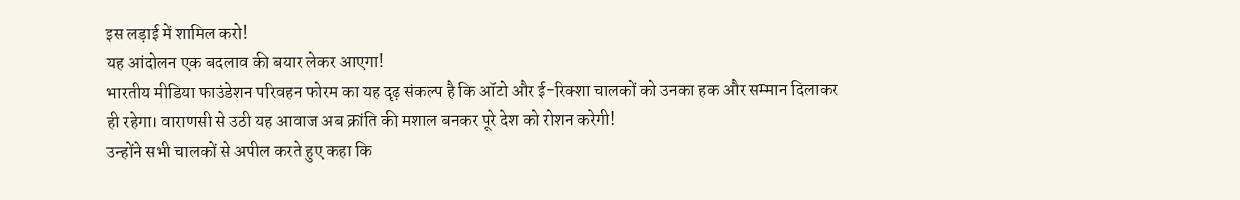इस लड़ाई में शामिल करो!
यह आंदोलन एक बदलाव की बयार लेकर आएगा!
भारतीय मीडिया फाउंडेशन परिवहन फोरम का यह दृढ़ संकल्प है कि ऑटो और ई-रिक्शा चालकों को उनका हक और सम्मान दिलाकर ही रहेगा। वाराणसी से उठी यह आवाज अब क्रांति की मशाल बनकर पूरे देश को रोशन करेगी!
उन्होंने सभी चालकों से अपील करते हुए कहा कि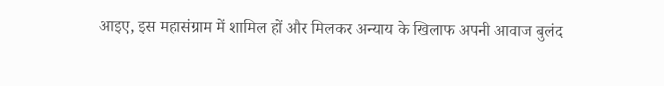आइए, इस महासंग्राम में शामिल हों और मिलकर अन्याय के खिलाफ अपनी आवाज बुलंद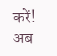करें! अब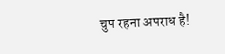चुप रहना अपराध है!